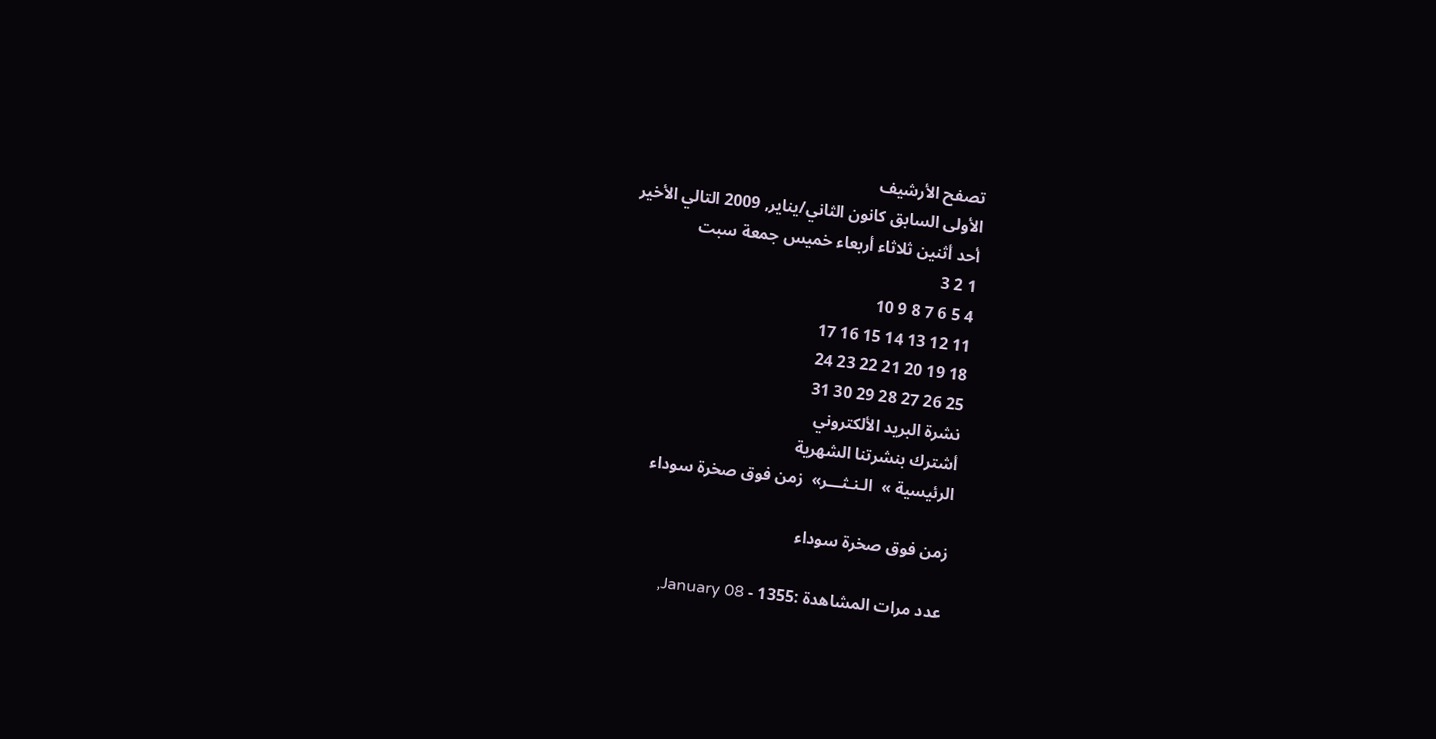تصفح الأرشيف
الأولى السابق كانون الثاني/يناير, 2009 التالي الأخير
أحد أثنين ثلاثاء أربعاء خميس جمعة سبت
1 2 3
4 5 6 7 8 9 10
11 12 13 14 15 16 17
18 19 20 21 22 23 24
25 26 27 28 29 30 31
نشرة البريد الألكتروني
أشترك بنشرتنا الشهرية
الرئيسية »  الـنـثـــر»  زمن فوق صخرة سوداء

زمن فوق صخرة سوداء

عدد مرات المشاهدة :1355 - January 08,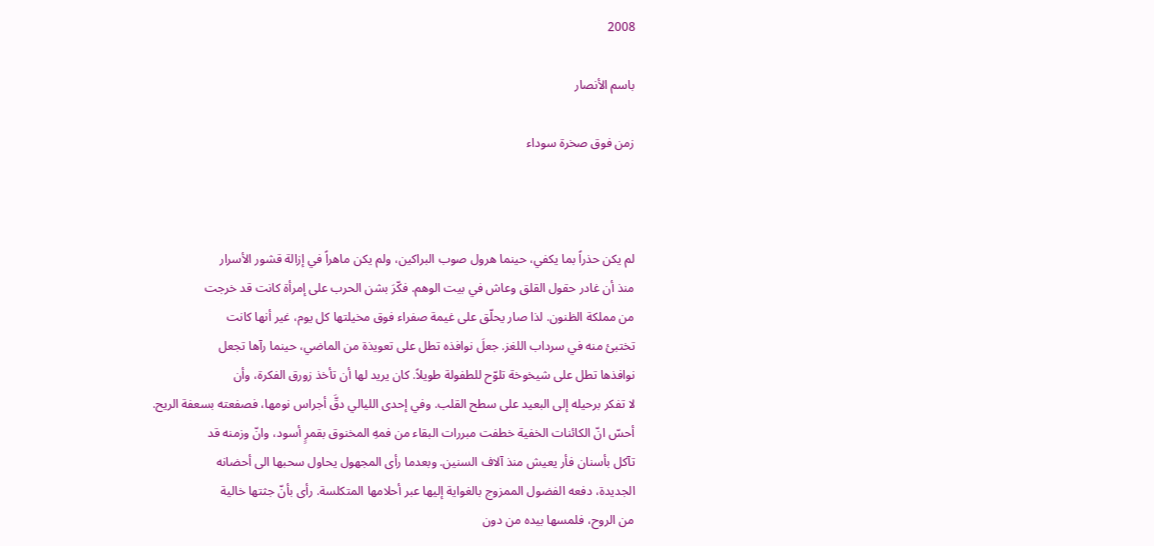2008

باسم الأنصار

زمن فوق صخرة سوداء



لم يكن حذراً بما يكفي، حينما هرول صوب البراكين، ولم يكن ماهراً في إزالة قشور الأسرار
منذ أن غادر حقول القلق وعاش في بيت الوهم. فكّرَ بشن الحرب على إمرأة كانت قد خرجت
من مملكة الظنون. لذا صار يحلّق على غيمة صفراء فوق مخيلتها كل يوم، غير أنها كانت
تختبئ منه في سرداب اللغز. جعلَ نوافذه تطل على تعويذة من الماضي، حينما رآها تجعل
نوافذها تطل على شيخوخة تلوّح للطفولة طويلاً. كان يريد لها أن تأخذ زورق الفكرة، وأن
لا تفكر برحيله إلى البعيد على سطح القلب. وفي إحدى الليالي دقَّ أجراس نومها، فصفعته بسعفة الريح.
أحسّ انّ الكائنات الخفية خطفت مبررات البقاء من فمهِ المخنوق بقمرٍ أسود، وانّ وزمنه قد
تآكل بأسنان فأر يعيش منذ آلاف السنين. وبعدما رأى المجهول يحاول سحبها الى أحضانه
الجديدة، دفعه الفضول الممزوج بالغواية إليها عبر أحلامها المتكلسة. رأى بأنّ جثتها خالية
من الروح، فلمسها بيده من دون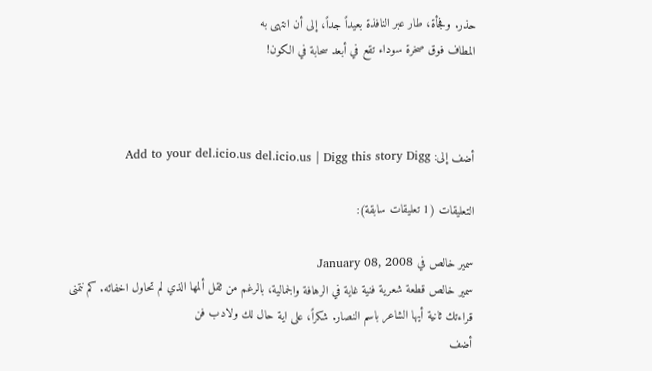حذر. وفجأة، طار عبر النافذة بعيداً جداً، إلى أن انتهى به
المطاف فوق صخرة سوداء تقع في أبعد سحابة في الكون!



أضف إلى: Add to your del.icio.us del.icio.us | Digg this story Digg

التعليقات (1 تعليقات سابقة):

سمير خالص في January 08, 2008
سمير خالص قطعة شعرية فنية غاية في الرهافة والجمالية، بالرغم من ثقل ألمها الذي لم تحاول اخفائه. كم نتمنى قراءتك ثانية أيها الشاعر باسم النصار. شكراً، على اية حال لك ولادب فن
أضف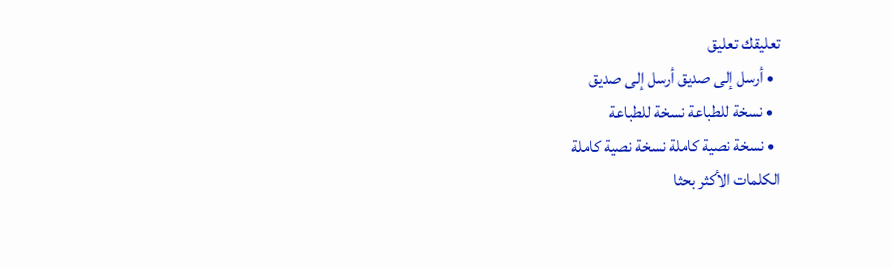تعليقك تعليق
  • أرسل إلى صديق أرسل إلى صديق
  • نسخة للطباعة نسخة للطباعة
  • نسخة نصية كاملة نسخة نصية كاملة
الكلمات الأكثر بحثا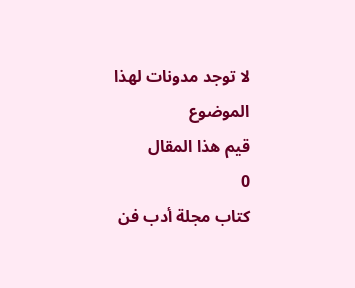لا توجد مدونات لهذا الموضوع
قيم هذا المقال
0
كتاب مجلة أدب فن